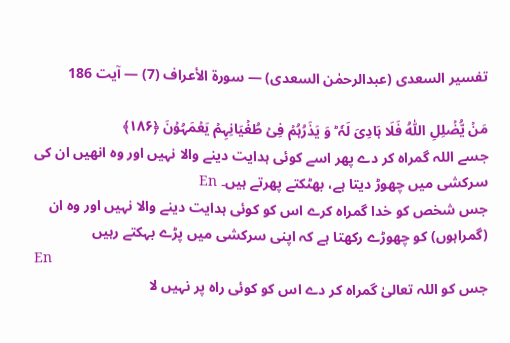تفسیر السعدی (عبدالرحمٰن السعدی) — سورۃ الأعراف (7) — آیت 186

مَنۡ یُّضۡلِلِ اللّٰہُ فَلَا ہَادِیَ لَہٗ ؕ وَ یَذَرُہُمۡ فِیۡ طُغۡیَانِہِمۡ یَعۡمَہُوۡنَ ﴿۱۸۶﴾
جسے اللہ گمراہ کر دے پھر اسے کوئی ہدایت دینے والا نہیں اور وہ انھیں ان کی سرکشی میں چھوڑ دیتا ہے، بھٹکتے پھرتے ہیں۔ En
جس شخص کو خدا گمراہ کرے اس کو کوئی ہدایت دینے والا نہیں اور وہ ان (گمراہوں) کو چھوڑے رکھتا ہے کہ اپنی سرکشی میں پڑے بہکتے رہیں
En
جس کو اللہ تعالیٰ گمراه کر دے اس کو کوئی راه پر نہیں لا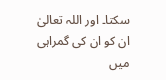سکتا۔ اور اللہ تعالیٰ ان کو ان کی گمراہی میں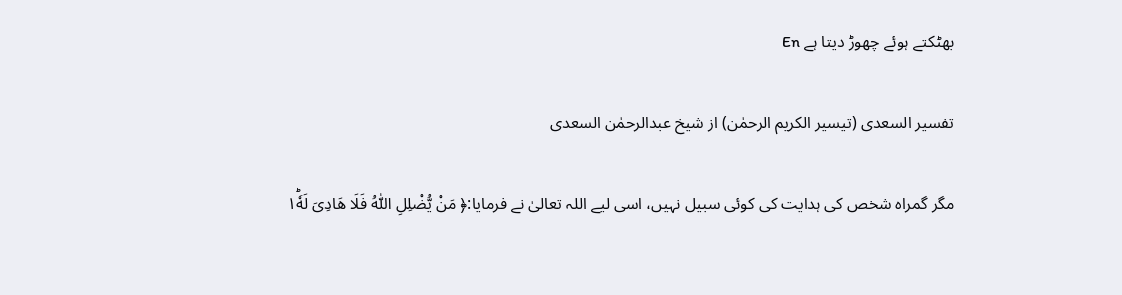بھٹکتے ہوئے چھوڑ دیتا ہے En

تفسیر السعدی (تیسیر الکریم الرحمٰن) از شیخ عبدالرحمٰن السعدی

مگر گمراہ شخص کی ہدایت کی کوئی سبیل نہیں، اسی لیے اللہ تعالیٰ نے فرمایا:﴿ مَنْ یُّضْلِلِ اللّٰهُ فَلَا هَادِیَ لَهٗ١ؕ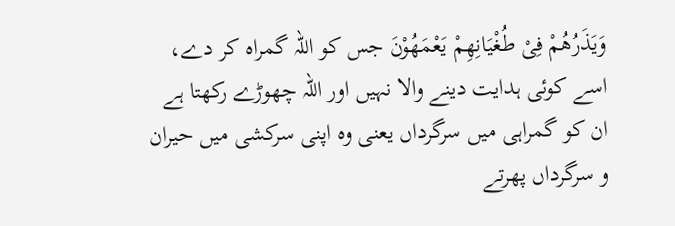وَیَذَرُهُمْ فِیْ طُغْیَانِهِمْ یَعْمَهُوْنَ جس کو اللہ گمراہ کر دے، اسے کوئی ہدایت دینے والا نہیں اور اللہ چھوڑے رکھتا ہے ان کو گمراہی میں سرگرداں یعنی وہ اپنی سرکشی میں حیران و سرگرداں پھرتے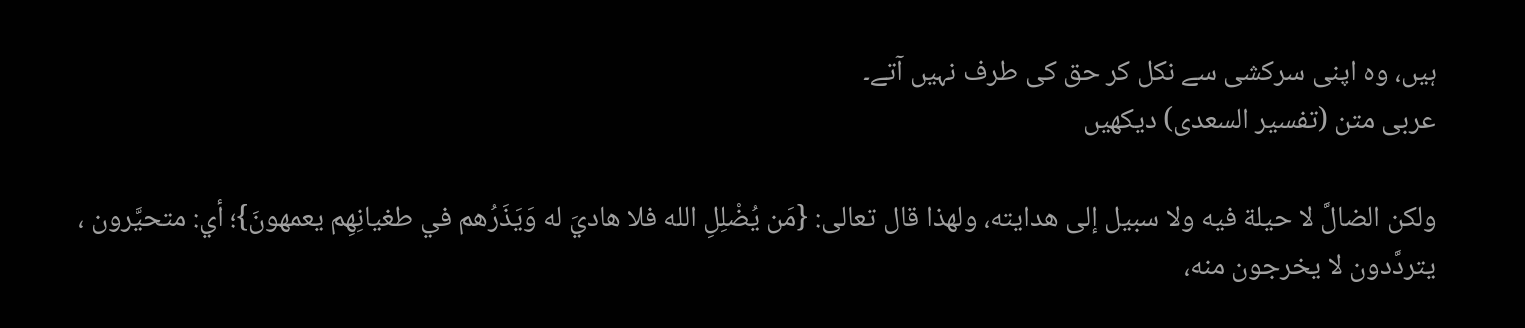ہیں، وہ اپنی سرکشی سے نکل کر حق کی طرف نہیں آتے۔
عربی متن (تفسیر السعدی) دیکھیں

ولكن الضالَّ لا حيلة فيه ولا سبيل إلى هدايته، ولهذا قال تعالى: {مَن يُضْلِلِ الله فلا هاديَ له وَيَذَرُهم في طغيانِهِم يعمهونَ}؛ أي: متحيَّرون ، يتردَّدون لا يخرجون منه،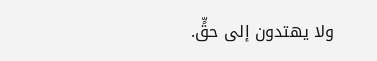ولا يهتدون إلى حقٍّ.